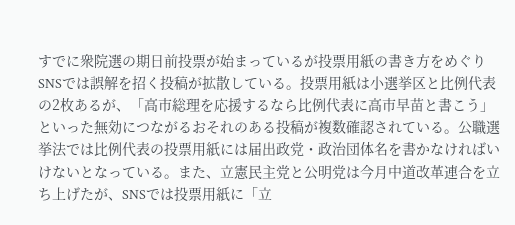すでに衆院選の期日前投票が始まっているが投票用紙の書き方をめぐりSNSでは誤解を招く投稿が拡散している。投票用紙は小選挙区と比例代表の2枚あるが、「高市総理を応援するなら比例代表に高市早苗と書こう」といった無効につながるおそれのある投稿が複数確認されている。公職選挙法では比例代表の投票用紙には届出政党・政治団体名を書かなければいけないとなっている。また、立憲民主党と公明党は今月中道改革連合を立ち上げたが、SNSでは投票用紙に「立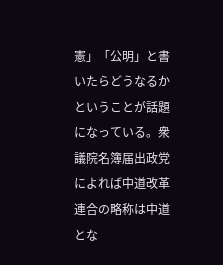憲」「公明」と書いたらどうなるかということが話題になっている。衆議院名簿届出政党によれば中道改革連合の略称は中道とな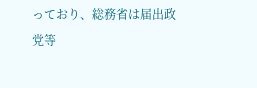っており、総務省は届出政党等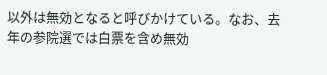以外は無効となると呼びかけている。なお、去年の参院選では白票を含め無効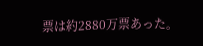票は約2880万票あった。